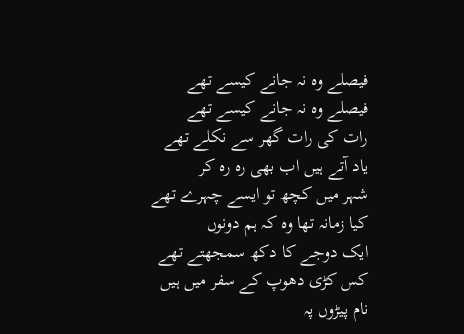فیصلے وہ نہ جانے کیسے تھے
فیصلے وہ نہ جانے کیسے تھے
رات کی رات گھر سے نکلے تھے
یاد آتے ہیں اب بھی رہ رہ کر
شہر میں کچھ تو ایسے چہرے تھے
کیا زمانہ تھا وہ کہ ہم دونوں
ایک دوجے کا دکھ سمجھتے تھے
کس کڑی دھوپ کے سفر میں ہیں
نام پیڑوں پہ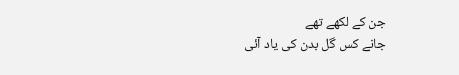جن کے لکھے تھے
جانے کس گل بدن کی یاد آئی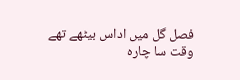فصل گل میں اداس بیٹھے تھے
وقت سا چارہ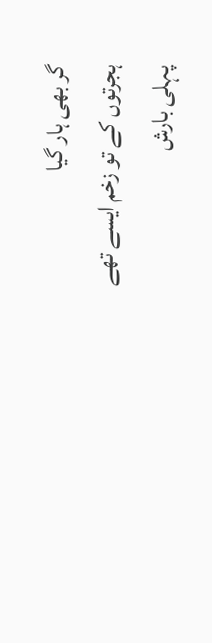گر بھی ہار گیا
ہجرتوں کے تو زخم ایسے تھے
پہلی بارش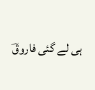ہی لے گئی فاروقؔ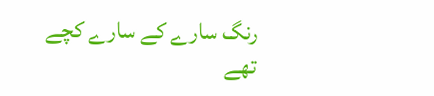رنگ سارے کے سارے کچے تھے